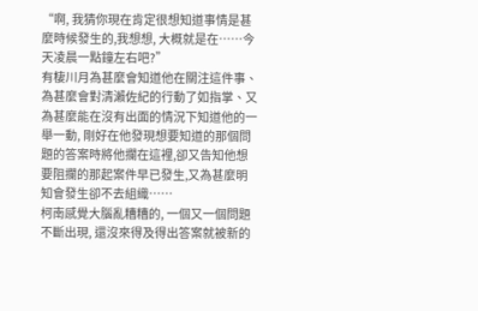“啊, 我猜你現在肯定很想知道事情是甚麼時候發生的,我想想, 大概就是在……今天凌晨一點鐘左右吧?”
有棲川月為甚麼會知道他在關注這件事、為甚麼會對清瀨佐紀的行動了如指掌、又為甚麼能在沒有出面的情況下知道他的一舉一動, 剛好在他發現想要知道的那個問題的答案時將他攔在這裡,卻又告知他想要阻攔的那起案件早已發生,又為甚麼明知會發生卻不去組織……
柯南感覺大腦亂糟糟的, 一個又一個問題不斷出現, 還沒來得及得出答案就被新的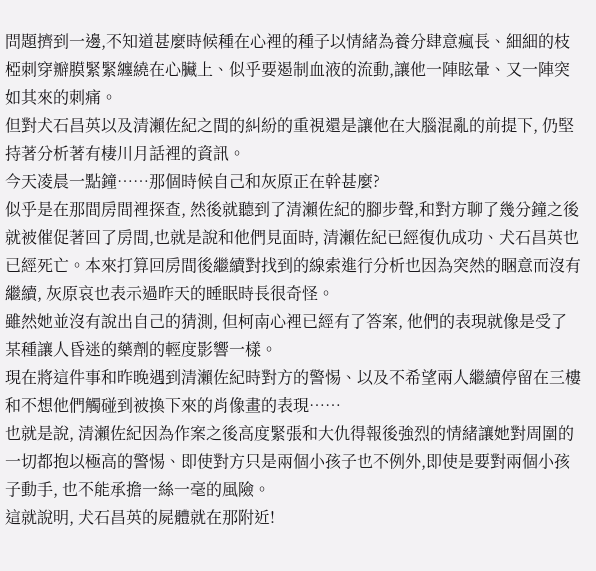問題擠到一邊,不知道甚麼時候種在心裡的種子以情緒為養分肆意瘋長、細細的枝椏刺穿瓣膜緊緊纏繞在心臟上、似乎要遏制血液的流動,讓他一陣眩暈、又一陣突如其來的刺痛。
但對犬石昌英以及清瀨佐紀之間的糾紛的重視還是讓他在大腦混亂的前提下, 仍堅持著分析著有棲川月話裡的資訊。
今天凌晨一點鐘……那個時候自己和灰原正在幹甚麼?
似乎是在那間房間裡探查, 然後就聽到了清瀨佐紀的腳步聲,和對方聊了幾分鐘之後就被催促著回了房間,也就是說和他們見面時, 清瀨佐紀已經復仇成功、犬石昌英也已經死亡。本來打算回房間後繼續對找到的線索進行分析也因為突然的睏意而沒有繼續, 灰原哀也表示過昨天的睡眠時長很奇怪。
雖然她並沒有說出自己的猜測, 但柯南心裡已經有了答案, 他們的表現就像是受了某種讓人昏迷的藥劑的輕度影響一樣。
現在將這件事和昨晚遇到清瀨佐紀時對方的警惕、以及不希望兩人繼續停留在三樓和不想他們觸碰到被換下來的肖像畫的表現……
也就是說, 清瀨佐紀因為作案之後高度緊張和大仇得報後強烈的情緒讓她對周圍的一切都抱以極高的警惕、即使對方只是兩個小孩子也不例外,即使是要對兩個小孩子動手, 也不能承擔一絲一毫的風險。
這就說明, 犬石昌英的屍體就在那附近!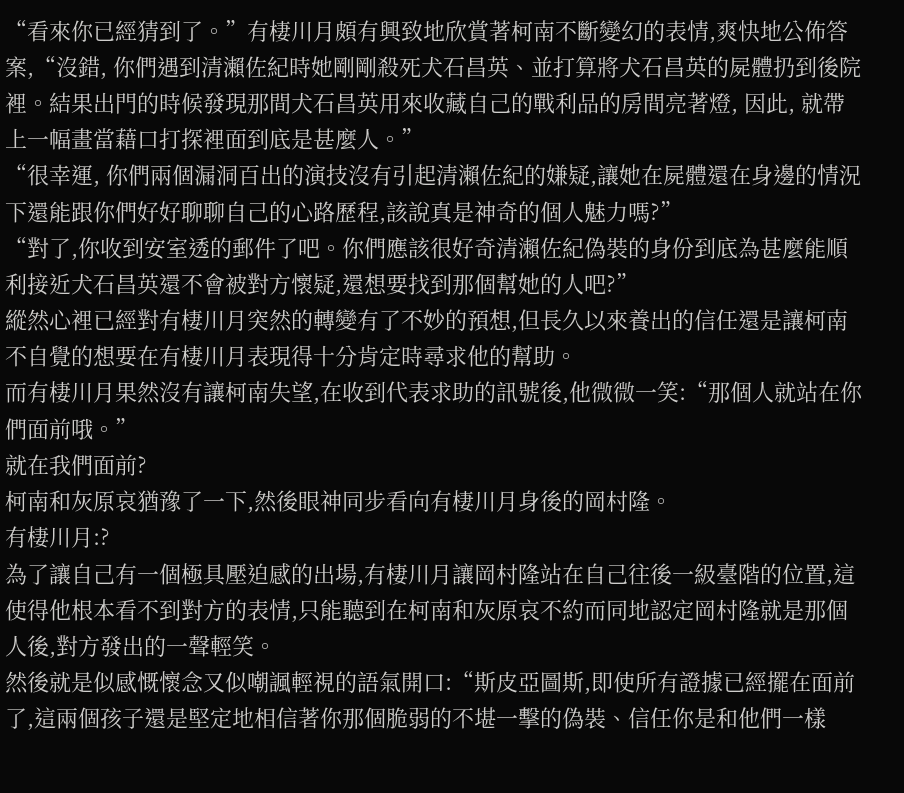“看來你已經猜到了。”有棲川月頗有興致地欣賞著柯南不斷變幻的表情,爽快地公佈答案,“沒錯, 你們遇到清瀨佐紀時她剛剛殺死犬石昌英、並打算將犬石昌英的屍體扔到後院裡。結果出門的時候發現那間犬石昌英用來收藏自己的戰利品的房間亮著燈, 因此, 就帶上一幅畫當藉口打探裡面到底是甚麼人。”
“很幸運, 你們兩個漏洞百出的演技沒有引起清瀨佐紀的嫌疑,讓她在屍體還在身邊的情況下還能跟你們好好聊聊自己的心路歷程,該說真是神奇的個人魅力嗎?”
“對了,你收到安室透的郵件了吧。你們應該很好奇清瀨佐紀偽裝的身份到底為甚麼能順利接近犬石昌英還不會被對方懷疑,還想要找到那個幫她的人吧?”
縱然心裡已經對有棲川月突然的轉變有了不妙的預想,但長久以來養出的信任還是讓柯南不自覺的想要在有棲川月表現得十分肯定時尋求他的幫助。
而有棲川月果然沒有讓柯南失望,在收到代表求助的訊號後,他微微一笑:“那個人就站在你們面前哦。”
就在我們面前?
柯南和灰原哀猶豫了一下,然後眼神同步看向有棲川月身後的岡村隆。
有棲川月:?
為了讓自己有一個極具壓迫感的出場,有棲川月讓岡村隆站在自己往後一級臺階的位置,這使得他根本看不到對方的表情,只能聽到在柯南和灰原哀不約而同地認定岡村隆就是那個人後,對方發出的一聲輕笑。
然後就是似感慨懷念又似嘲諷輕視的語氣開口:“斯皮亞圖斯,即使所有證據已經擺在面前了,這兩個孩子還是堅定地相信著你那個脆弱的不堪一擊的偽裝、信任你是和他們一樣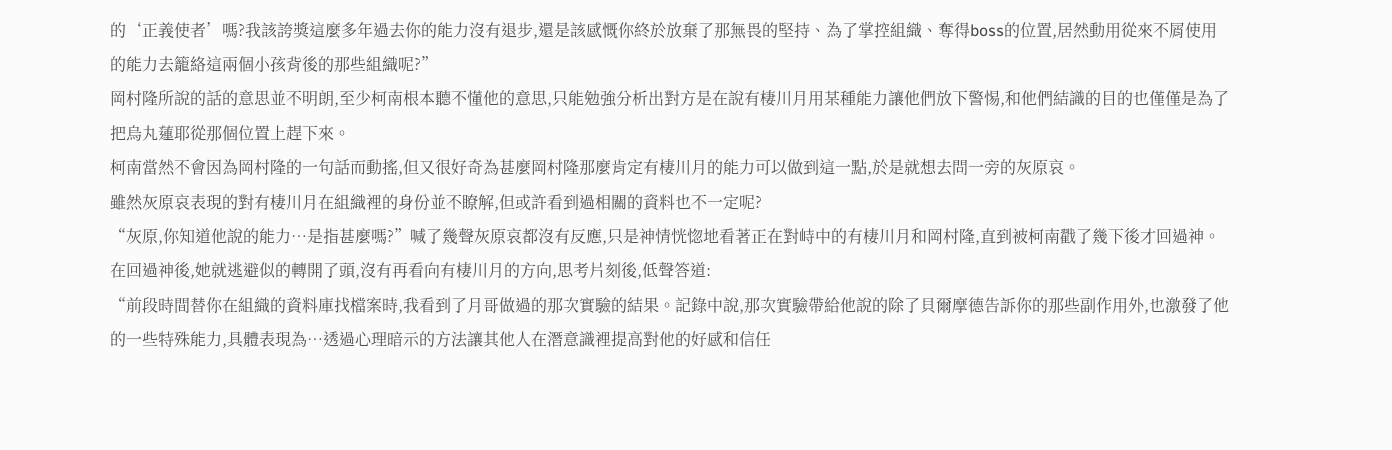的‘正義使者’嗎?我該誇獎這麼多年過去你的能力沒有退步,還是該感慨你終於放棄了那無畏的堅持、為了掌控組織、奪得boss的位置,居然動用從來不屑使用的能力去籠絡這兩個小孩背後的那些組織呢?”
岡村隆所說的話的意思並不明朗,至少柯南根本聽不懂他的意思,只能勉強分析出對方是在說有棲川月用某種能力讓他們放下警惕,和他們結識的目的也僅僅是為了把烏丸蓮耶從那個位置上趕下來。
柯南當然不會因為岡村隆的一句話而動搖,但又很好奇為甚麼岡村隆那麼肯定有棲川月的能力可以做到這一點,於是就想去問一旁的灰原哀。
雖然灰原哀表現的對有棲川月在組織裡的身份並不瞭解,但或許看到過相關的資料也不一定呢?
“灰原,你知道他說的能力…是指甚麼嗎?”喊了幾聲灰原哀都沒有反應,只是神情恍惚地看著正在對峙中的有棲川月和岡村隆,直到被柯南戳了幾下後才回過神。
在回過神後,她就逃避似的轉開了頭,沒有再看向有棲川月的方向,思考片刻後,低聲答道:
“前段時間替你在組織的資料庫找檔案時,我看到了月哥做過的那次實驗的結果。記錄中說,那次實驗帶給他說的除了貝爾摩德告訴你的那些副作用外,也激發了他的一些特殊能力,具體表現為…透過心理暗示的方法讓其他人在潛意識裡提高對他的好感和信任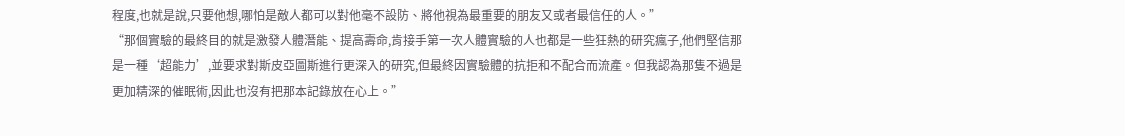程度,也就是說,只要他想,哪怕是敵人都可以對他毫不設防、將他視為最重要的朋友又或者最信任的人。”
“那個實驗的最終目的就是激發人體潛能、提高壽命,肯接手第一次人體實驗的人也都是一些狂熱的研究瘋子,他們堅信那是一種‘超能力’,並要求對斯皮亞圖斯進行更深入的研究,但最終因實驗體的抗拒和不配合而流產。但我認為那隻不過是更加精深的催眠術,因此也沒有把那本記錄放在心上。”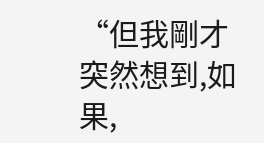“但我剛才突然想到,如果,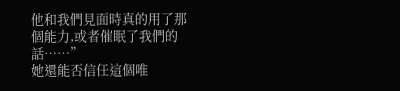他和我們見面時真的用了那個能力,或者催眠了我們的話……”
她還能否信任這個唯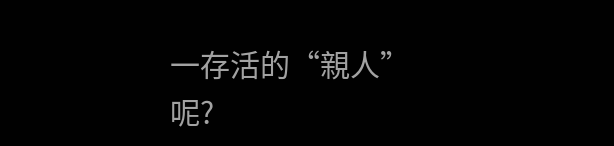一存活的“親人”呢?